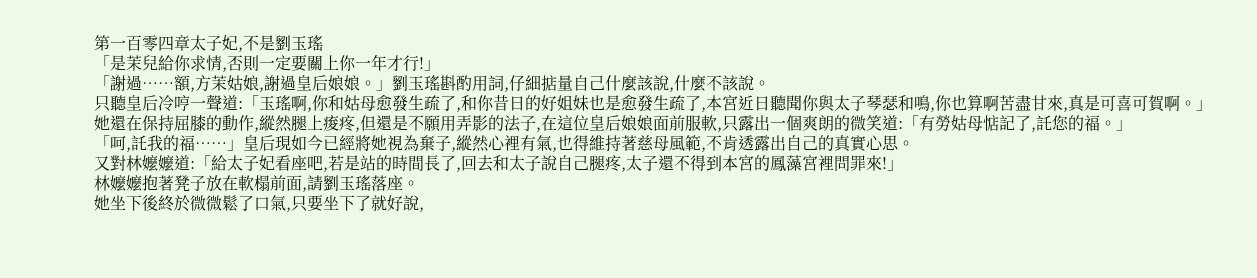第一百零四章太子妃,不是劉玉瑤
「是茉兒給你求情,否則一定要關上你一年才行!」
「謝過……額,方茉姑娘,謝過皇后娘娘。」劉玉瑤斟酌用詞,仔細掂量自己什麼該說,什麼不該說。
只聽皇后冷哼一聲道:「玉瑤啊,你和姑母愈發生疏了,和你昔日的好姐妹也是愈發生疏了,本宮近日聽聞你與太子琴瑟和鳴,你也算啊苦盡甘來,真是可喜可賀啊。」
她還在保持屈膝的動作,縱然腿上痠疼,但還是不願用弄影的法子,在這位皇后娘娘面前服軟,只露出一個爽朗的微笑道:「有勞姑母惦記了,託您的福。」
「呵,託我的福……」皇后現如今已經將她視為棄子,縱然心裡有氣,也得維持著慈母風範,不肯透露出自己的真實心思。
又對林嬤嬤道:「給太子妃看座吧,若是站的時間長了,回去和太子說自己腿疼,太子還不得到本宮的鳳藻宮裡問罪來!」
林嬤嬤抱著凳子放在軟榻前面,請劉玉瑤落座。
她坐下後終於微微鬆了口氣,只要坐下了就好說,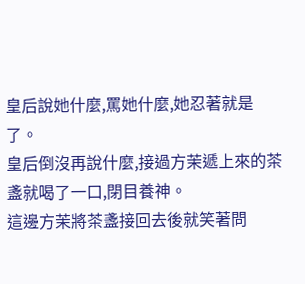皇后說她什麼,罵她什麼,她忍著就是了。
皇后倒沒再說什麼,接過方茉遞上來的茶盞就喝了一口,閉目養神。
這邊方茉將茶盞接回去後就笑著問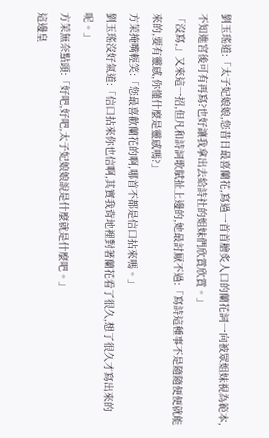劉玉瑤道:「太子妃娘娘,您昔日最喜蘭花,寫過一首首膾炙人口的蘭花詞一向被眾姐妹視為範本,不知進宮後可有再寫?也好讓我拿出去給詩社的姐妹們欣賞欣賞。」
「沒寫,」又來這一招,但凡和詩詞歌賦扯上邊的,她最討厭不過:「寫詩這種事不是隨隨便便就能來的,要有靈感,你懂什麼是靈感嗎?」
方茉掩嘴輕笑:「您最喜歡蘭花的啊,哪首不都是信口拈來嗎。」
劉玉瑤沒好氣道:「信口拈來你也信啊,其實我背地裡對著蘭花看了很久,想了很久才寫出來的呢。」
方茉無奈點頭:「好吧,好吧,太子妃娘娘說是什麼就是什麼吧。」
這邊皇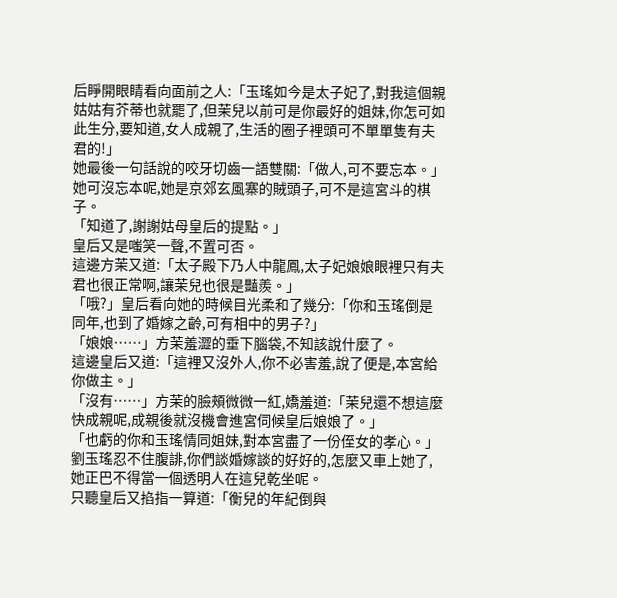后睜開眼睛看向面前之人:「玉瑤如今是太子妃了,對我這個親姑姑有芥蒂也就罷了,但茉兒以前可是你最好的姐妹,你怎可如此生分,要知道,女人成親了,生活的圈子裡頭可不單單隻有夫君的!」
她最後一句話說的咬牙切齒一語雙關:「做人,可不要忘本。」
她可沒忘本呢,她是京郊玄風寨的賊頭子,可不是這宮斗的棋子。
「知道了,謝謝姑母皇后的提點。」
皇后又是嗤笑一聲,不置可否。
這邊方茉又道:「太子殿下乃人中龍鳳,太子妃娘娘眼裡只有夫君也很正常啊,讓茉兒也很是豔羨。」
「哦?」皇后看向她的時候目光柔和了幾分:「你和玉瑤倒是同年,也到了婚嫁之齡,可有相中的男子?」
「娘娘……」方茉羞澀的垂下腦袋,不知該說什麼了。
這邊皇后又道:「這裡又沒外人,你不必害羞,說了便是,本宮給你做主。」
「沒有……」方茉的臉頰微微一紅,嬌羞道:「茉兒還不想這麼快成親呢,成親後就沒機會進宮伺候皇后娘娘了。」
「也虧的你和玉瑤情同姐妹,對本宮盡了一份侄女的孝心。」
劉玉瑤忍不住腹誹,你們談婚嫁談的好好的,怎麼又車上她了,她正巴不得當一個透明人在這兒乾坐呢。
只聽皇后又掐指一算道:「衡兒的年紀倒與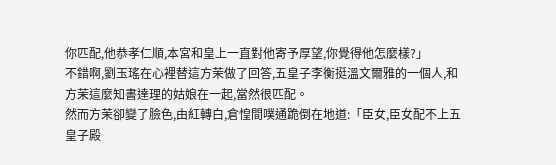你匹配,他恭孝仁順,本宮和皇上一直對他寄予厚望,你覺得他怎麼樣?」
不錯啊,劉玉瑤在心裡替這方茉做了回答,五皇子李衡挺溫文爾雅的一個人,和方茉這麼知書達理的姑娘在一起,當然很匹配。
然而方茉卻變了臉色,由紅轉白,倉惶間噗通跪倒在地道:「臣女,臣女配不上五皇子殿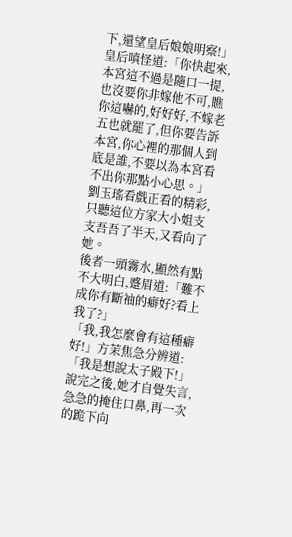下,還望皇后娘娘明察!」
皇后嗔怪道:「你快起來,本宮這不過是隨口一提,也沒要你非嫁他不可,瞧你這嚇的,好好好,不嫁老五也就罷了,但你要告訴本宮,你心裡的那個人到底是誰,不要以為本宮看不出你那點小心思。」
劉玉瑤看戲正看的精彩,只聽這位方家大小姐支支吾吾了半天,又看向了她。
後者一頭霧水,顯然有點不大明白,蹙眉道:「難不成你有斷袖的癖好?看上我了?」
「我,我怎麼會有這種癖好!」方茉焦急分辨道:「我是想說太子殿下!」
說完之後,她才自覺失言,急急的掩住口鼻,再一次的跪下向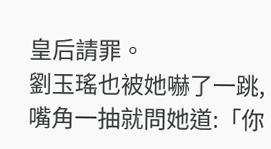皇后請罪。
劉玉瑤也被她嚇了一跳,嘴角一抽就問她道:「你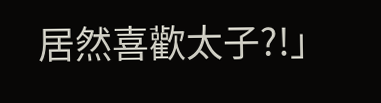居然喜歡太子?!」